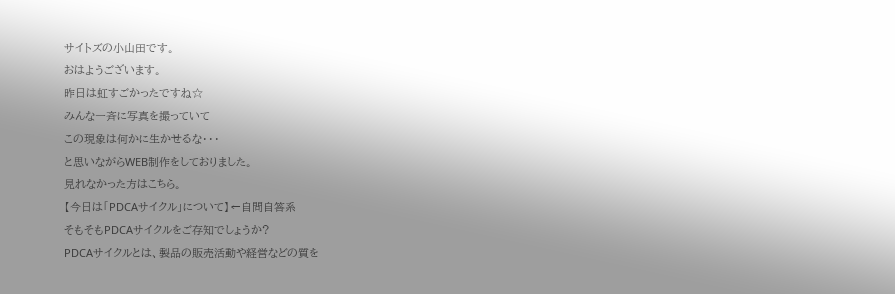サイトズの小山田です。
おはようございます。
昨日は虹すごかったですね☆
みんな一斉に写真を撮っていて
この現象は何かに生かせるな・・・
と思いながらWEB制作をしておりました。
見れなかった方はこちら。
【今日は「PDCAサイクル」について】←自問自答系
そもそもPDCAサイクルをご存知でしょうか?
PDCAサイクルとは、製品の販売活動や経営などの質を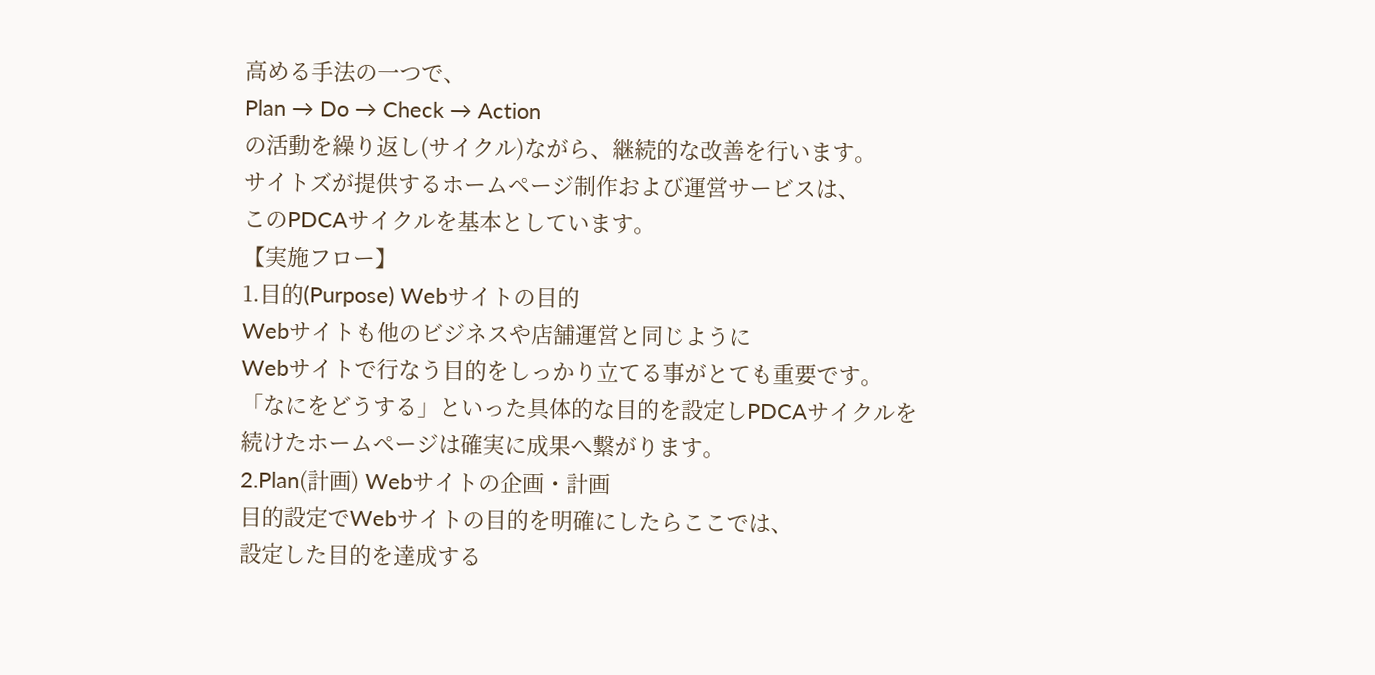高める手法の一つで、
Plan → Do → Check → Action
の活動を繰り返し(サイクル)ながら、継続的な改善を行います。
サイトズが提供するホームページ制作および運営サービスは、
このPDCAサイクルを基本としています。
【実施フロー】
1.目的(Purpose) Webサイトの目的
Webサイトも他のビジネスや店舗運営と同じように
Webサイトで行なう目的をしっかり立てる事がとても重要です。
「なにをどうする」といった具体的な目的を設定しPDCAサイクルを
続けたホームページは確実に成果へ繋がります。
2.Plan(計画) Webサイトの企画・計画
目的設定でWebサイトの目的を明確にしたらここでは、
設定した目的を達成する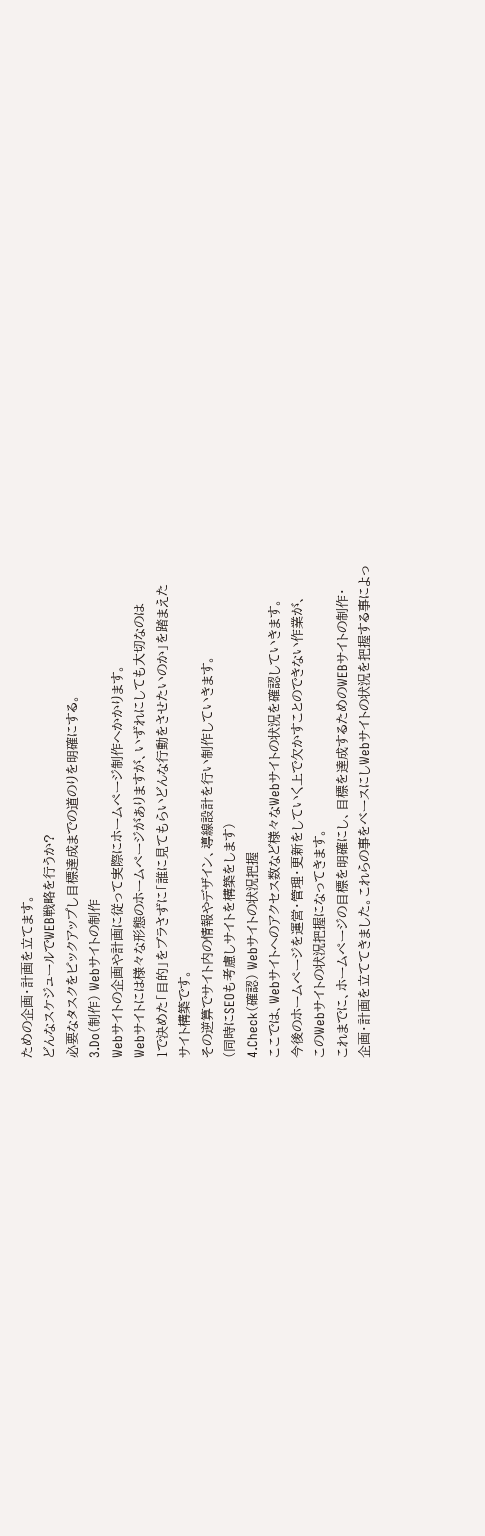ための企画・計画を立てます。
どんなスケジュールでWEB戦略を行うか?
必要なタスクをピックアップし目標達成までの道のりを明確にする。
3.Do(制作) Webサイトの制作
Webサイトの企画や計画に従って実際にホームページ制作へかかります。
Webサイトには様々な形態のホームページがありますが、いずれにしても大切なのは
1で決めた「目的」をブラさずに「誰に見てもらいどんな行動をさせたいのか」を踏まえた
サイト構築です。
その逆算でサイト内の情報やデザイン、導線設計を行い制作していきます。
(同時にSEOも考慮しサイトを構築をします)
4.Check(確認) Webサイトの状況把握
ここでは、Webサイトへのアクセス数など様々なWebサイトの状況を確認していきます。
今後のホームページを運営・管理・更新をしていく上で欠かすことのできない作業が、
このWebサイトの状況把握になってきます。
これまでに、ホームページの目標を明確にし、目標を達成するためのWEBサイトの制作・
企画・計画を立ててきました。これらの事をベースにしWebサイトの状況を把握する事によっ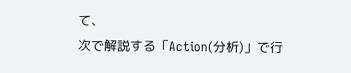て、
次で解説する「Action(分析)」で行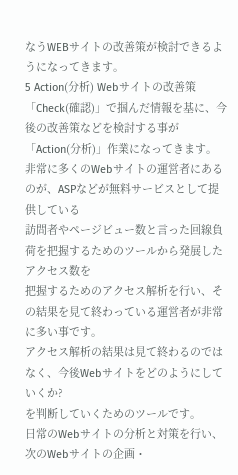なうWEBサイトの改善策が検討できるようになってきます。
5 Action(分析) Webサイトの改善策
「Check(確認)」で掴んだ情報を基に、今後の改善策などを検討する事が「Action(分析)」作業になってきます。
非常に多くのWebサイトの運営者にあるのが、ASPなどが無料サービスとして提供している
訪問者やページビュー数と言った回線負荷を把握するためのツールから発展したアクセス数を
把握するためのアクセス解析を行い、その結果を見て終わっている運営者が非常に多い事です。
アクセス解析の結果は見て終わるのではなく、今後Webサイトをどのようにしていくか?
を判断していくためのツールです。
日常のWebサイトの分析と対策を行い、次のWebサイトの企画・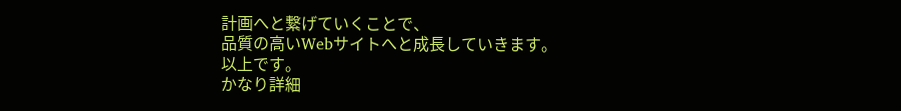計画へと繋げていくことで、
品質の高いWebサイトへと成長していきます。
以上です。
かなり詳細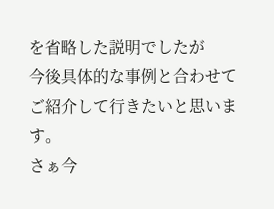を省略した説明でしたが
今後具体的な事例と合わせてご紹介して行きたいと思います。
さぁ今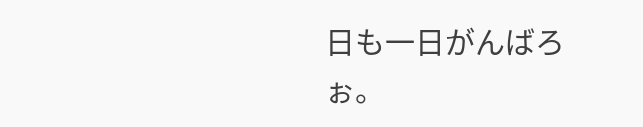日も一日がんばろぉ。